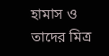হামাস ও তাদের মিত্র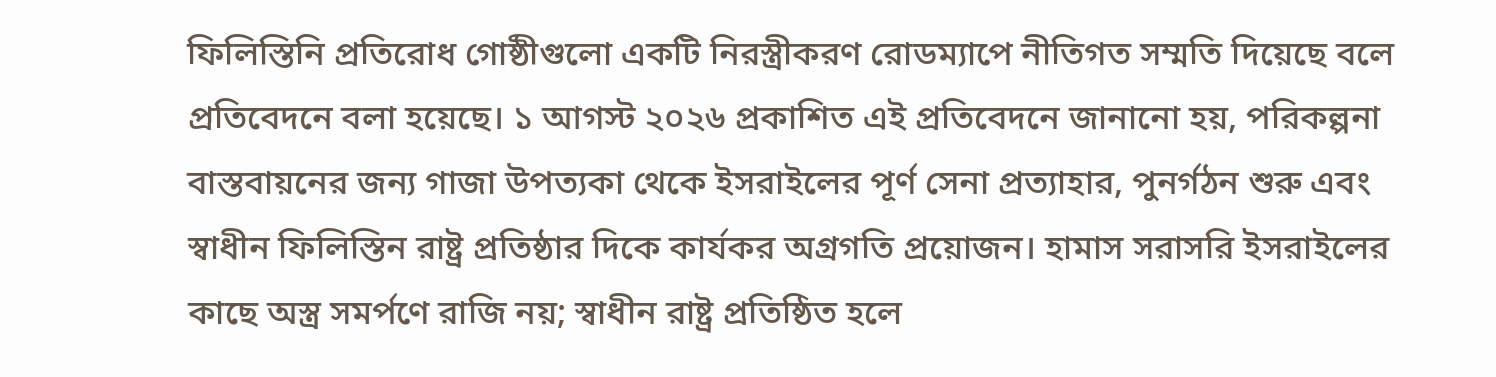ফিলিস্তিনি প্রতিরোধ গোষ্ঠীগুলো একটি নিরস্ত্রীকরণ রোডম্যাপে নীতিগত সম্মতি দিয়েছে বলে প্রতিবেদনে বলা হয়েছে। ১ আগস্ট ২০২৬ প্রকাশিত এই প্রতিবেদনে জানানো হয়, পরিকল্পনা বাস্তবায়নের জন্য গাজা উপত্যকা থেকে ইসরাইলের পূর্ণ সেনা প্রত্যাহার, পুনর্গঠন শুরু এবং স্বাধীন ফিলিস্তিন রাষ্ট্র প্রতিষ্ঠার দিকে কার্যকর অগ্রগতি প্রয়োজন। হামাস সরাসরি ইসরাইলের কাছে অস্ত্র সমর্পণে রাজি নয়; স্বাধীন রাষ্ট্র প্রতিষ্ঠিত হলে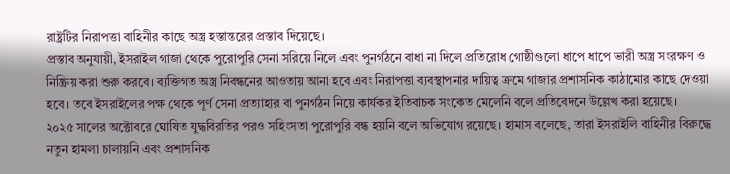রাষ্ট্রটির নিরাপত্তা বাহিনীর কাছে অস্ত্র হস্তান্তরের প্রস্তাব দিয়েছে।
প্রস্তাব অনুযায়ী, ইসরাইল গাজা থেকে পুরোপুরি সেনা সরিয়ে নিলে এবং পুনর্গঠনে বাধা না দিলে প্রতিরোধ গোষ্ঠীগুলো ধাপে ধাপে ভারী অস্ত্র সংরক্ষণ ও নিষ্ক্রিয় করা শুরু করবে। ব্যক্তিগত অস্ত্র নিবন্ধনের আওতায় আনা হবে এবং নিরাপত্তা ব্যবস্থাপনার দায়িত্ব ক্রমে গাজার প্রশাসনিক কাঠামোর কাছে দেওয়া হবে। তবে ইসরাইলের পক্ষ থেকে পূর্ণ সেনা প্রত্যাহার বা পুনর্গঠন নিয়ে কার্যকর ইতিবাচক সংকেত মেলেনি বলে প্রতিবেদনে উল্লেখ করা হয়েছে।
২০২৫ সালের অক্টোবরে ঘোষিত যুদ্ধবিরতির পরও সহিংসতা পুরোপুরি বন্ধ হয়নি বলে অভিযোগ রয়েছে। হামাস বলেছে, তারা ইসরাইলি বাহিনীর বিরুদ্ধে নতুন হামলা চালায়নি এবং প্রশাসনিক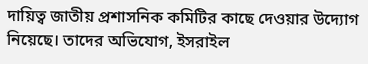দায়িত্ব জাতীয় প্রশাসনিক কমিটির কাছে দেওয়ার উদ্যোগ নিয়েছে। তাদের অভিযোগ, ইসরাইল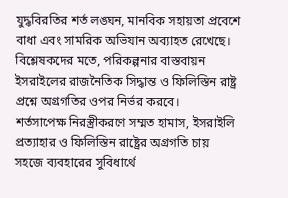যুদ্ধবিরতির শর্ত লঙ্ঘন, মানবিক সহায়তা প্রবেশে বাধা এবং সামরিক অভিযান অব্যাহত রেখেছে। বিশ্লেষকদের মতে, পরিকল্পনার বাস্তবায়ন ইসরাইলের রাজনৈতিক সিদ্ধান্ত ও ফিলিস্তিন রাষ্ট্র প্রশ্নে অগ্রগতির ওপর নির্ভর করবে।
শর্তসাপেক্ষ নিরস্ত্রীকরণে সম্মত হামাস, ইসরাইলি প্রত্যাহার ও ফিলিস্তিন রাষ্ট্রের অগ্রগতি চায়
সহজে ব্যবহারের সুবিধার্থে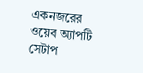একনজরের ওয়েব অ্যাপটি সেটাপ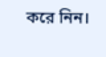করে নিন।